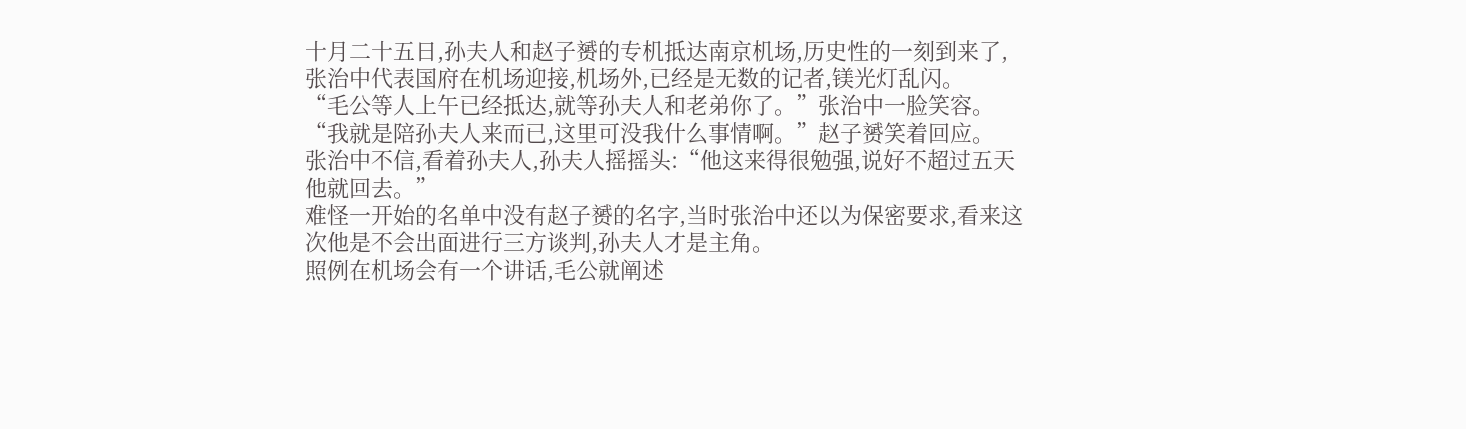十月二十五日,孙夫人和赵子赟的专机抵达南京机场,历史性的一刻到来了,张治中代表国府在机场迎接,机场外,已经是无数的记者,镁光灯乱闪。
“毛公等人上午已经抵达,就等孙夫人和老弟你了。”张治中一脸笑容。
“我就是陪孙夫人来而已,这里可没我什么事情啊。”赵子赟笑着回应。
张治中不信,看着孙夫人,孙夫人摇摇头:“他这来得很勉强,说好不超过五天他就回去。”
难怪一开始的名单中没有赵子赟的名字,当时张治中还以为保密要求,看来这次他是不会出面进行三方谈判,孙夫人才是主角。
照例在机场会有一个讲话,毛公就阐述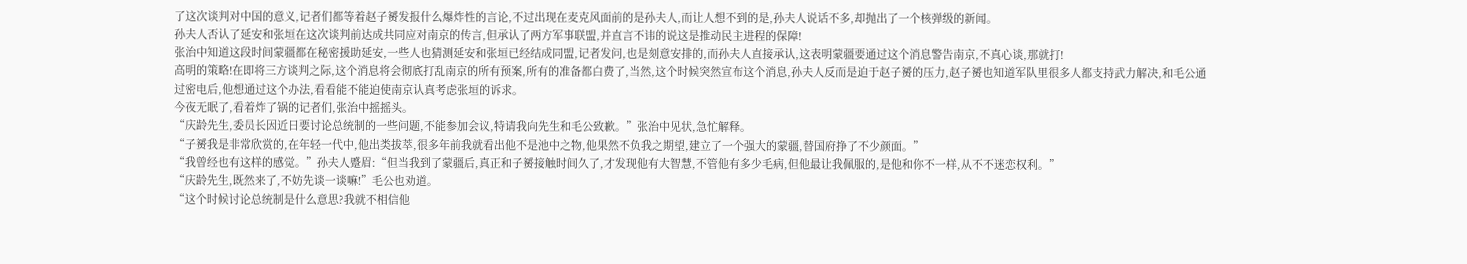了这次谈判对中国的意义,记者们都等着赵子赟发报什么爆炸性的言论,不过出现在麦克风面前的是孙夫人,而让人想不到的是,孙夫人说话不多,却抛出了一个核弹级的新闻。
孙夫人否认了延安和张垣在这次谈判前达成共同应对南京的传言,但承认了两方军事联盟,并直言不讳的说这是推动民主进程的保障!
张治中知道这段时间蒙疆都在秘密援助延安,一些人也猜测延安和张垣已经结成同盟,记者发问,也是刻意安排的,而孙夫人直接承认,这表明蒙疆要通过这个消息警告南京,不真心谈,那就打!
高明的策略!在即将三方谈判之际,这个消息将会彻底打乱南京的所有预案,所有的准备都白费了,当然,这个时候突然宣布这个消息,孙夫人反而是迫于赵子赟的压力,赵子赟也知道军队里很多人都支持武力解决,和毛公通过密电后,他想通过这个办法,看看能不能迫使南京认真考虑张垣的诉求。
今夜无眠了,看着炸了锅的记者们,张治中摇摇头。
“庆龄先生,委员长因近日要讨论总统制的一些问题,不能参加会议,特请我向先生和毛公致歉。”张治中见状,急忙解释。
“子赟我是非常欣赏的,在年轻一代中,他出类拔萃,很多年前我就看出他不是池中之物,他果然不负我之期望,建立了一个强大的蒙疆,替国府挣了不少颜面。”
“我曾经也有这样的感觉。”孙夫人蹙眉:“但当我到了蒙疆后,真正和子赟接触时间久了,才发现他有大智慧,不管他有多少毛病,但他最让我佩服的,是他和你不一样,从不不迷恋权利。”
“庆龄先生,既然来了,不妨先谈一谈嘛!”毛公也劝道。
“这个时候讨论总统制是什么意思?我就不相信他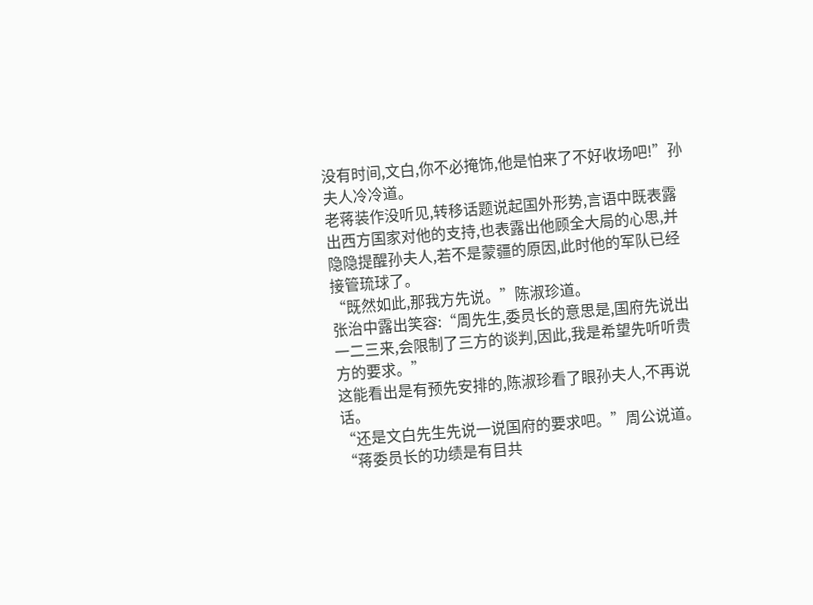没有时间,文白,你不必掩饰,他是怕来了不好收场吧!”孙夫人冷冷道。
老蒋装作没听见,转移话题说起国外形势,言语中既表露出西方国家对他的支持,也表露出他顾全大局的心思,并隐隐提醒孙夫人,若不是蒙疆的原因,此时他的军队已经接管琉球了。
“既然如此,那我方先说。”陈淑珍道。
张治中露出笑容:“周先生,委员长的意思是,国府先说出一二三来,会限制了三方的谈判,因此,我是希望先听听贵方的要求。”
这能看出是有预先安排的,陈淑珍看了眼孙夫人,不再说话。
“还是文白先生先说一说国府的要求吧。”周公说道。
“蒋委员长的功绩是有目共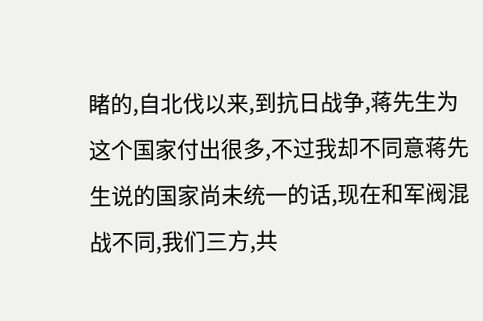睹的,自北伐以来,到抗日战争,蒋先生为这个国家付出很多,不过我却不同意蒋先生说的国家尚未统一的话,现在和军阀混战不同,我们三方,共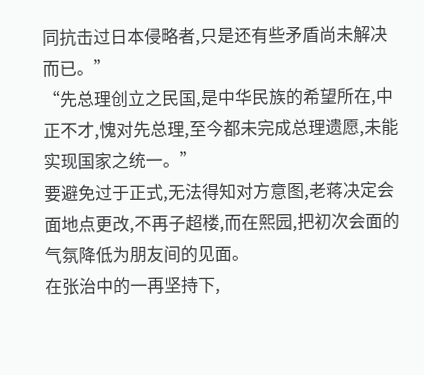同抗击过日本侵略者,只是还有些矛盾尚未解决而已。”
“先总理创立之民国,是中华民族的希望所在,中正不才,愧对先总理,至今都未完成总理遗愿,未能实现国家之统一。”
要避免过于正式,无法得知对方意图,老蒋决定会面地点更改,不再子超楼,而在熙园,把初次会面的气氛降低为朋友间的见面。
在张治中的一再坚持下,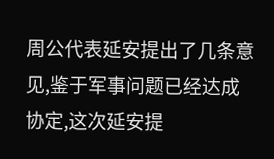周公代表延安提出了几条意见,鉴于军事问题已经达成协定,这次延安提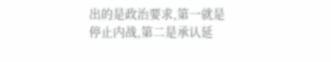出的是政治要求,第一就是停止内战,第二是承认延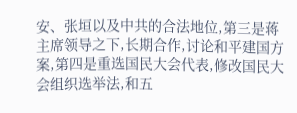安、张垣以及中共的合法地位,第三是蒋主席领导之下,长期合作,讨论和平建国方案,第四是重选国民大会代表,修改国民大会组织选举法,和五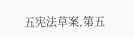五宪法草案,第五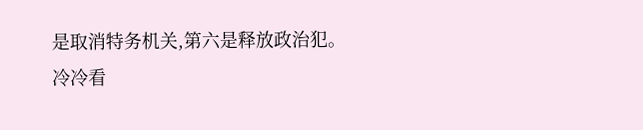是取消特务机关,第六是释放政治犯。
冷冷看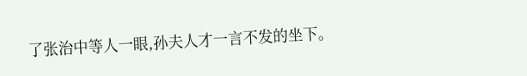了张治中等人一眼,孙夫人才一言不发的坐下。